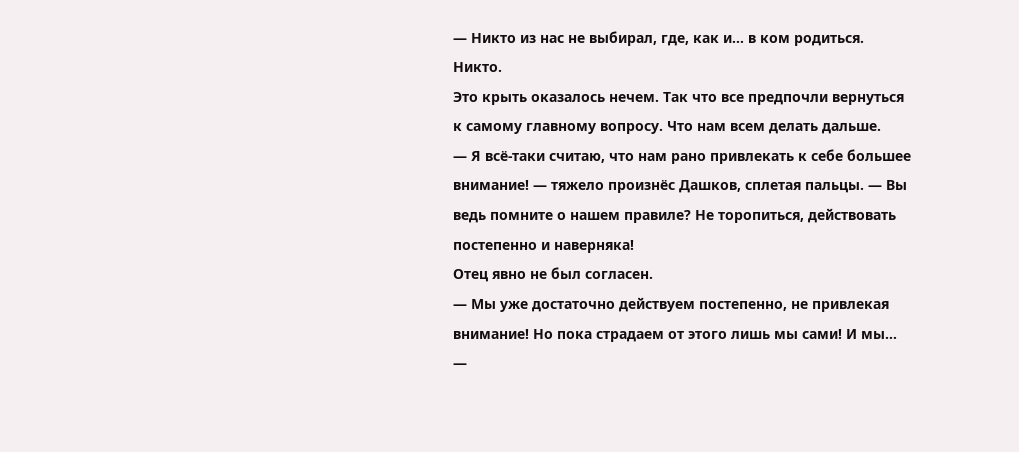— Никто из нас не выбирал, где, как и… в ком родиться. Никто.
Это крыть оказалось нечем. Так что все предпочли вернуться к самому главному вопросу. Что нам всем делать дальше.
— Я всё-таки считаю, что нам рано привлекать к себе большее внимание! — тяжело произнёс Дашков, сплетая пальцы. — Вы ведь помните о нашем правиле? Не торопиться, действовать постепенно и наверняка!
Отец явно не был согласен.
— Мы уже достаточно действуем постепенно, не привлекая внимание! Но пока страдаем от этого лишь мы сами! И мы…
—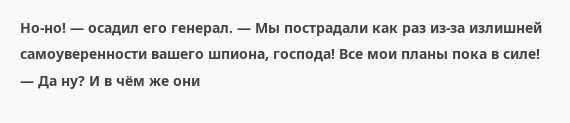Но-но! — осадил его генерал. — Мы пострадали как раз из-за излишней самоуверенности вашего шпиона, господа! Все мои планы пока в силе!
— Да ну? И в чём же они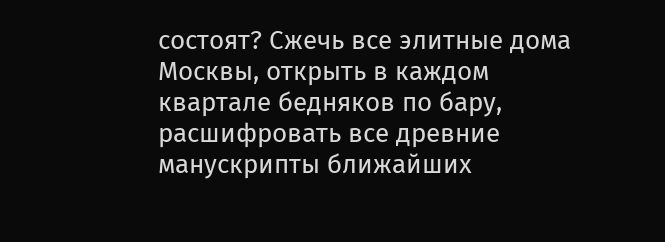состоят? Сжечь все элитные дома Москвы, открыть в каждом квартале бедняков по бару, расшифровать все древние манускрипты ближайших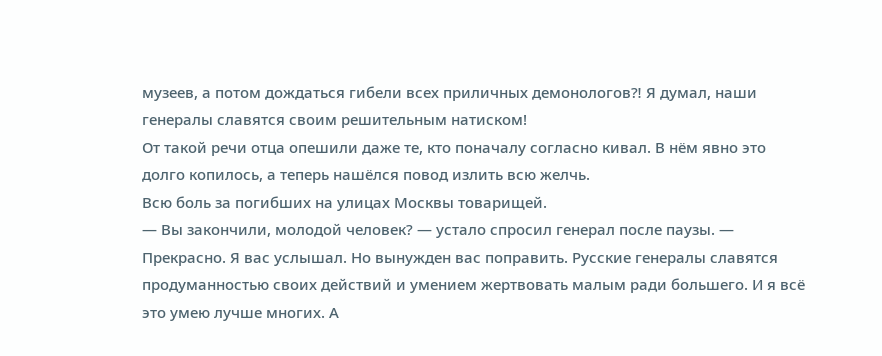музеев, а потом дождаться гибели всех приличных демонологов⁈ Я думал, наши генералы славятся своим решительным натиском!
От такой речи отца опешили даже те, кто поначалу согласно кивал. В нём явно это долго копилось, а теперь нашёлся повод излить всю желчь.
Всю боль за погибших на улицах Москвы товарищей.
— Вы закончили, молодой человек? — устало спросил генерал после паузы. — Прекрасно. Я вас услышал. Но вынужден вас поправить. Русские генералы славятся продуманностью своих действий и умением жертвовать малым ради большего. И я всё это умею лучше многих. А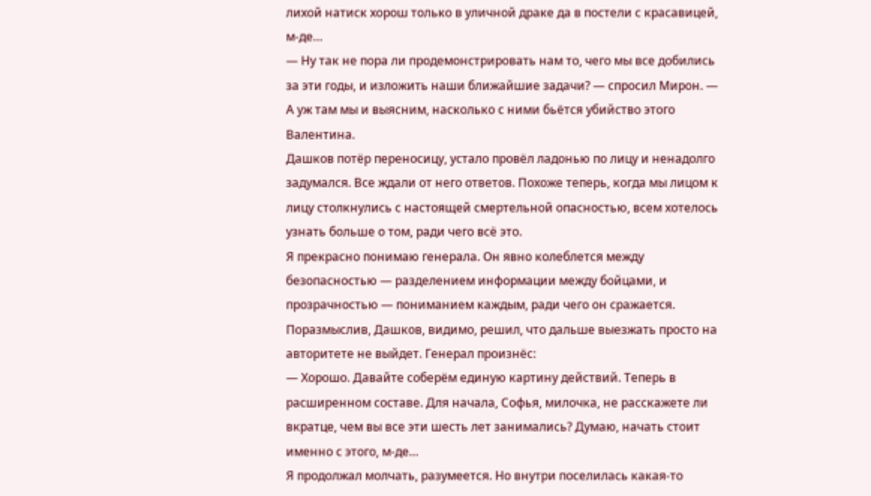лихой натиск хорош только в уличной драке да в постели с красавицей, м-де…
— Ну так не пора ли продемонстрировать нам то, чего мы все добились за эти годы, и изложить наши ближайшие задачи? — спросил Мирон. — А уж там мы и выясним, насколько с ними бьётся убийство этого Валентина.
Дашков потёр переносицу, устало провёл ладонью по лицу и ненадолго задумался. Все ждали от него ответов. Похоже теперь, когда мы лицом к лицу столкнулись с настоящей смертельной опасностью, всем хотелось узнать больше о том, ради чего всё это.
Я прекрасно понимаю генерала. Он явно колеблется между безопасностью — разделением информации между бойцами, и прозрачностью — пониманием каждым, ради чего он сражается.
Поразмыслив, Дашков, видимо, решил, что дальше выезжать просто на авторитете не выйдет. Генерал произнёс:
— Хорошо. Давайте соберём единую картину действий. Теперь в расширенном составе. Для начала, Софья, милочка, не расскажете ли вкратце, чем вы все эти шесть лет занимались? Думаю, начать стоит именно с этого, м-де…
Я продолжал молчать, разумеется. Но внутри поселилась какая-то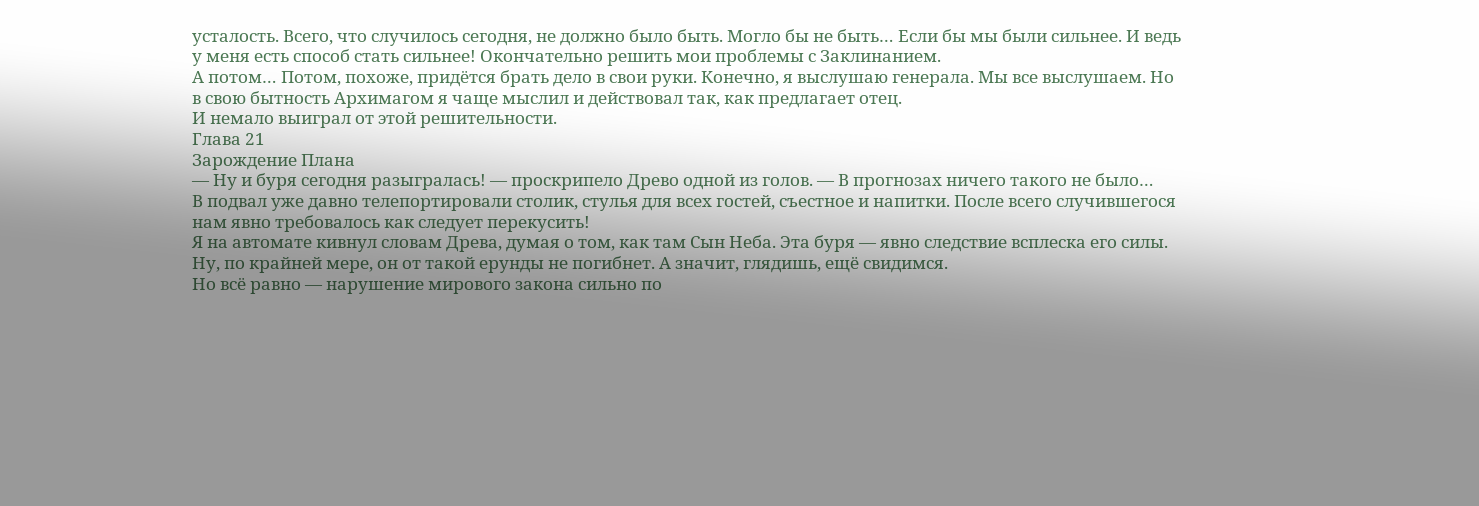усталость. Всего, что случилось сегодня, не должно было быть. Могло бы не быть… Если бы мы были сильнее. И ведь у меня есть способ стать сильнее! Окончательно решить мои проблемы с Заклинанием.
А потом… Потом, похоже, придётся брать дело в свои руки. Конечно, я выслушаю генерала. Мы все выслушаем. Но в свою бытность Архимагом я чаще мыслил и действовал так, как предлагает отец.
И немало выиграл от этой решительности.
Глава 21
Зарождение Плана
— Ну и буря сегодня разыгралась! — проскрипело Древо одной из голов. — В прогнозах ничего такого не было…
В подвал уже давно телепортировали столик, стулья для всех гостей, съестное и напитки. После всего случившегося нам явно требовалось как следует перекусить!
Я на автомате кивнул словам Древа, думая о том, как там Сын Неба. Эта буря — явно следствие всплеска его силы. Ну, по крайней мере, он от такой ерунды не погибнет. А значит, глядишь, ещё свидимся.
Но всё равно — нарушение мирового закона сильно по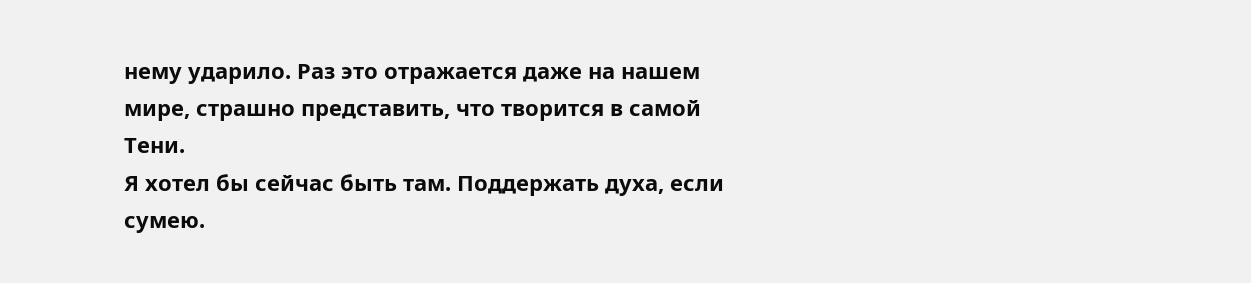нему ударило. Раз это отражается даже на нашем мире, страшно представить, что творится в самой Тени.
Я хотел бы сейчас быть там. Поддержать духа, если сумею.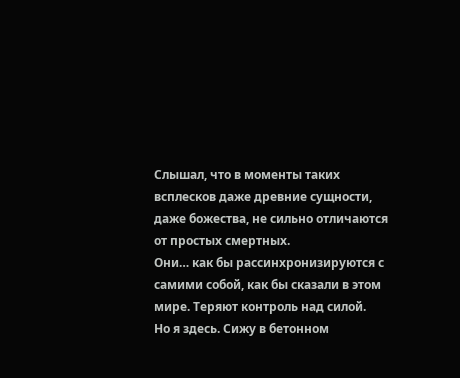Слышал, что в моменты таких всплесков даже древние сущности, даже божества, не сильно отличаются от простых смертных.
Они… как бы рассинхронизируются с самими собой, как бы сказали в этом мире. Теряют контроль над силой.
Но я здесь. Сижу в бетонном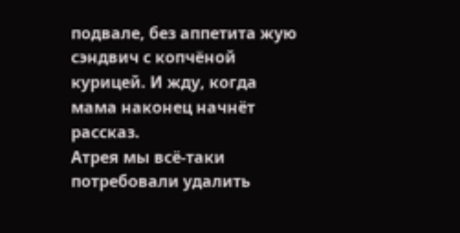подвале, без аппетита жую сэндвич с копчёной курицей. И жду, когда мама наконец начнёт рассказ.
Атрея мы всё-таки потребовали удалить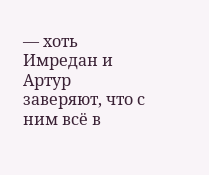— хоть Имредан и Артур заверяют, что с ним всё в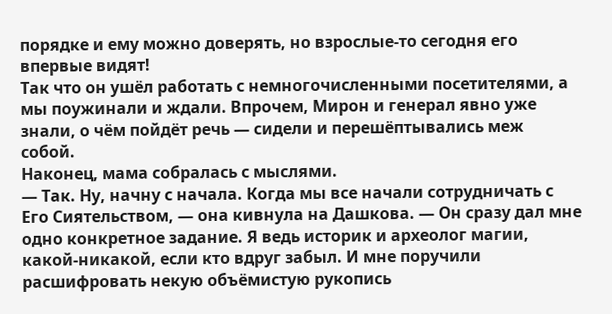порядке и ему можно доверять, но взрослые-то сегодня его впервые видят!
Так что он ушёл работать с немногочисленными посетителями, а мы поужинали и ждали. Впрочем, Мирон и генерал явно уже знали, о чём пойдёт речь — сидели и перешёптывались меж собой.
Наконец, мама собралась с мыслями.
— Так. Ну, начну с начала. Когда мы все начали сотрудничать с Его Сиятельством, — она кивнула на Дашкова. — Он сразу дал мне одно конкретное задание. Я ведь историк и археолог магии, какой-никакой, если кто вдруг забыл. И мне поручили расшифровать некую объёмистую рукопись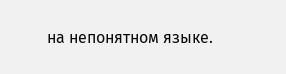на непонятном языке.